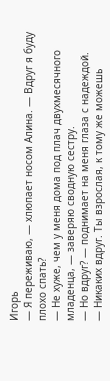Игорь
— Я переживаю, — хлюпает носом Алина. — Вдруг я буду плохо спать?
— Не хуже, чем у меня дома под плач двухмесячного младенца, — заверяю сводную сестру.
— Но вдруг? — поднимает на меня глаза с надеждой.
— Никаких вдруг. Ты взрослая, к тому же можешь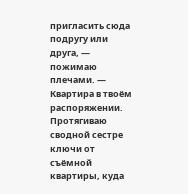пригласить сюда подругу или друга, — пожимаю плечами. — Квартира в твоём распоряжении.
Протягиваю сводной сестре ключи от съёмной квартиры, куда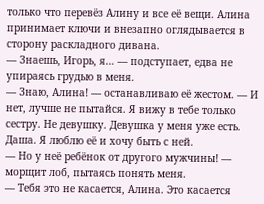только что перевёз Алину и все её вещи. Алина принимает ключи и внезапно оглядывается в сторону раскладного дивана.
— Знаешь, Игорь, я… — подступает, едва не упираясь грудью в меня.
— Знаю, Алина! — останавливаю её жестом. — И нет, лучше не пытайся. Я вижу в тебе только сестру. Не девушку. Девушка у меня уже есть. Даша. Я люблю её и хочу быть с ней.
— Но у неё ребёнок от другого мужчины! — морщит лоб, пытаясь понять меня.
— Тебя это не касается, Алина. Это касается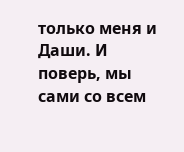только меня и Даши. И поверь, мы сами со всем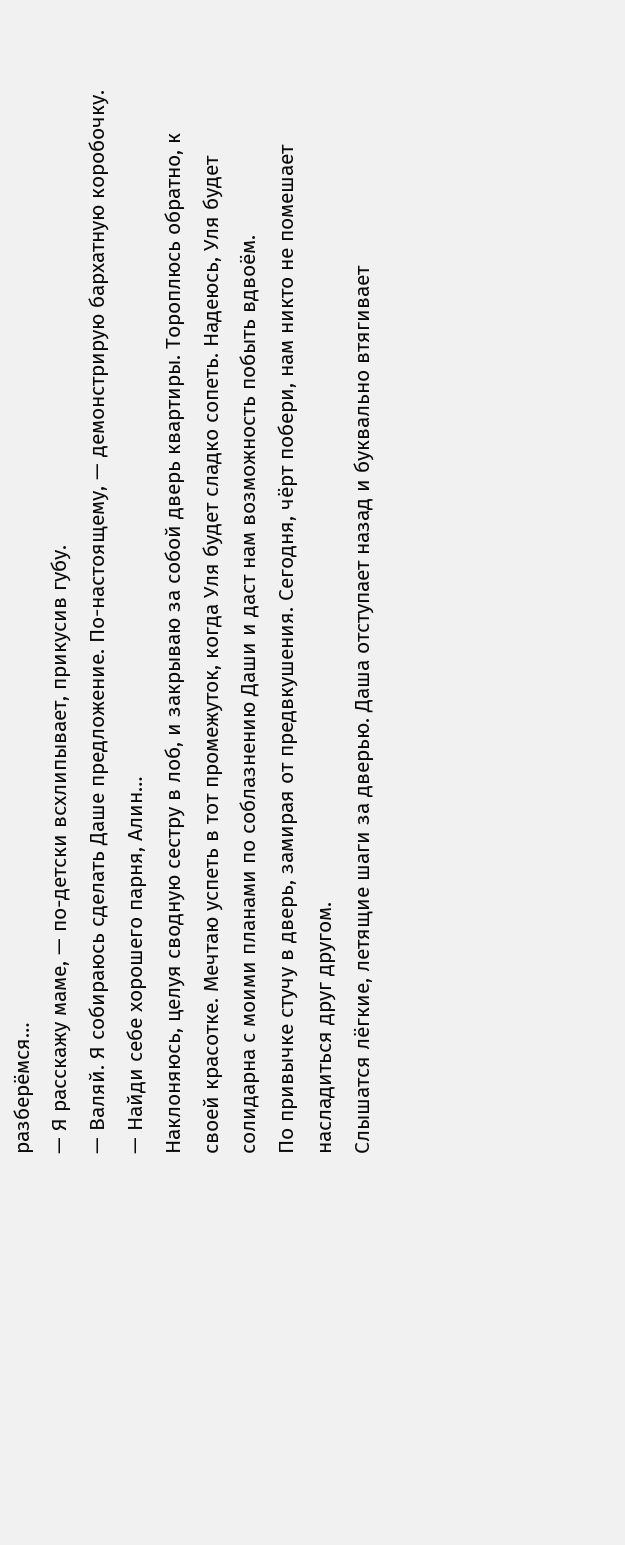разберёмся…
— Я расскажу маме, — по-детски всхлипывает, прикусив губу.
— Валяй. Я собираюсь сделать Даше предложение. По-настоящему, — демонстрирую бархатную коробочку. — Найди себе хорошего парня, Алин…
Наклоняюсь, целуя сводную сестру в лоб, и закрываю за собой дверь квартиры. Тороплюсь обратно, к своей красотке. Мечтаю успеть в тот промежуток, когда Уля будет сладко сопеть. Надеюсь, Уля будет солидарна с моими планами по соблазнению Даши и даст нам возможность побыть вдвоём.
По привычке стучу в дверь, замирая от предвкушения. Сегодня, чёрт побери, нам никто не помешает насладиться друг другом.
Слышатся лёгкие, летящие шаги за дверью. Даша отступает назад и буквально втягивает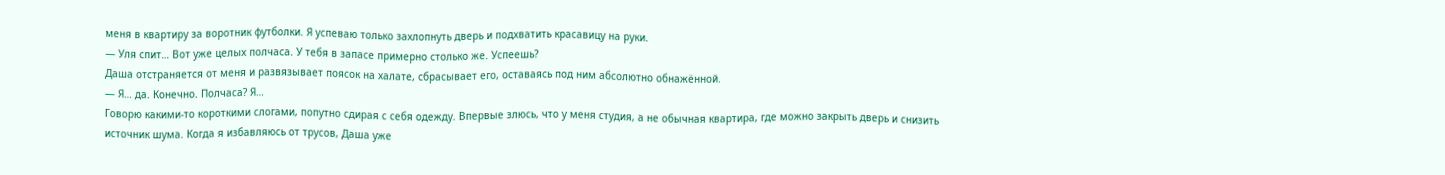меня в квартиру за воротник футболки. Я успеваю только захлопнуть дверь и подхватить красавицу на руки.
— Уля спит… Вот уже целых полчаса. У тебя в запасе примерно столько же. Успеешь?
Даша отстраняется от меня и развязывает поясок на халате, сбрасывает его, оставаясь под ним абсолютно обнажённой.
— Я… да. Конечно. Полчаса? Я…
Говорю какими-то короткими слогами, попутно сдирая с себя одежду. Впервые злюсь, что у меня студия, а не обычная квартира, где можно закрыть дверь и снизить источник шума. Когда я избавляюсь от трусов, Даша уже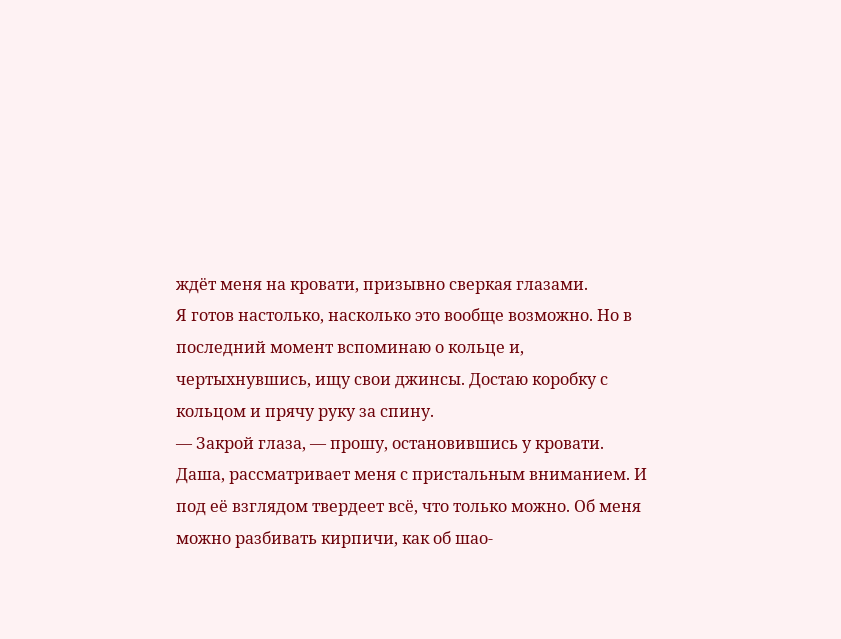ждёт меня на кровати, призывно сверкая глазами.
Я готов настолько, насколько это вообще возможно. Но в последний момент вспоминаю о кольце и, чертыхнувшись, ищу свои джинсы. Достаю коробку с кольцом и прячу руку за спину.
— Закрой глаза, — прошу, остановившись у кровати.
Даша, рассматривает меня с пристальным вниманием. И под её взглядом твердеет всё, что только можно. Об меня можно разбивать кирпичи, как об шао-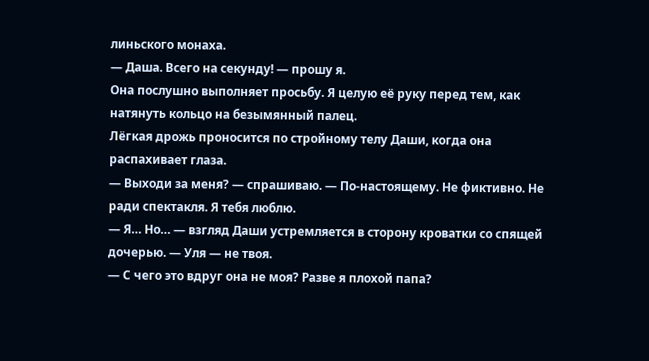линьского монаха.
— Даша. Всего на секунду! — прошу я.
Она послушно выполняет просьбу. Я целую её руку перед тем, как натянуть кольцо на безымянный палец.
Лёгкая дрожь проносится по стройному телу Даши, когда она распахивает глаза.
— Выходи за меня? — спрашиваю. — По-настоящему. Не фиктивно. Не ради спектакля. Я тебя люблю.
— Я… Но… — взгляд Даши устремляется в сторону кроватки со спящей дочерью. — Уля — не твоя.
— С чего это вдруг она не моя? Разве я плохой папа?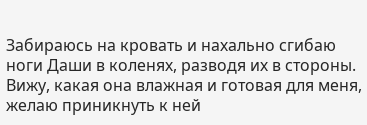Забираюсь на кровать и нахально сгибаю ноги Даши в коленях, разводя их в стороны. Вижу, какая она влажная и готовая для меня, желаю приникнуть к ней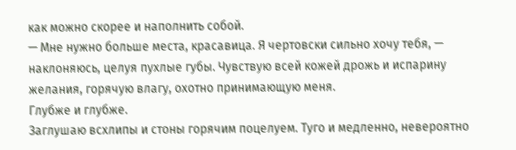как можно скорее и наполнить собой.
— Мне нужно больше места, красавица. Я чертовски сильно хочу тебя, — наклоняюсь, целуя пухлые губы. Чувствую всей кожей дрожь и испарину желания, горячую влагу, охотно принимающую меня.
Глубже и глубже.
Заглушаю всхлипы и стоны горячим поцелуем. Туго и медленно, невероятно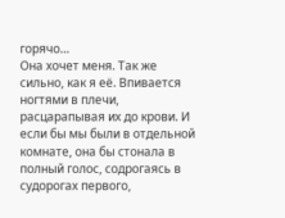горячо…
Она хочет меня. Так же сильно, как я её. Впивается ногтями в плечи, расцарапывая их до крови. И если бы мы были в отдельной комнате, она бы стонала в полный голос, содрогаясь в судорогах первого,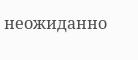неожиданно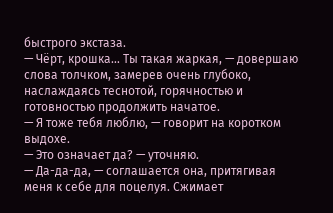быстрого экстаза.
— Чёрт, крошка… Ты такая жаркая, — довершаю слова толчком, замерев очень глубоко, наслаждаясь теснотой, горячностью и готовностью продолжить начатое.
— Я тоже тебя люблю, — говорит на коротком выдохе.
— Это означает да? — уточняю.
— Да-да-да, — соглашается она, притягивая меня к себе для поцелуя. Сжимает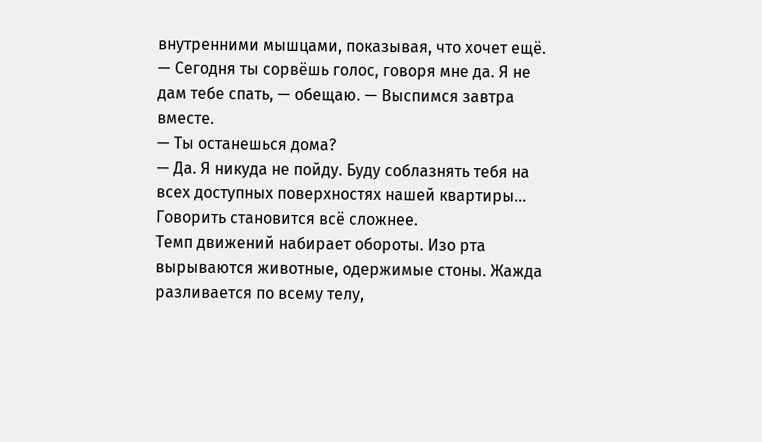внутренними мышцами, показывая, что хочет ещё.
— Сегодня ты сорвёшь голос, говоря мне да. Я не дам тебе спать, — обещаю. — Выспимся завтра вместе.
— Ты останешься дома?
— Да. Я никуда не пойду. Буду соблазнять тебя на всех доступных поверхностях нашей квартиры…
Говорить становится всё сложнее.
Темп движений набирает обороты. Изо рта вырываются животные, одержимые стоны. Жажда разливается по всему телу,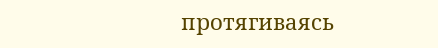протягиваясь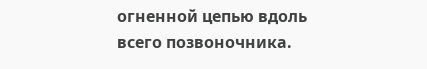огненной цепью вдоль всего позвоночника.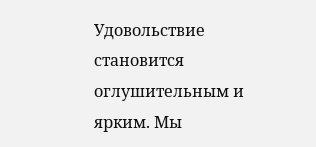Удовольствие становится оглушительным и ярким. Мы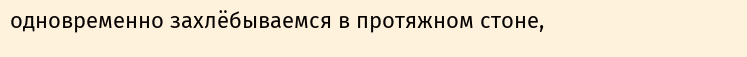одновременно захлёбываемся в протяжном стоне,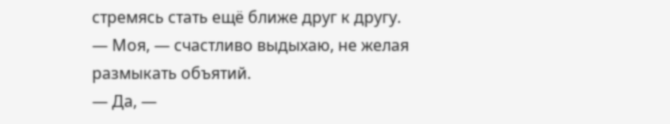стремясь стать ещё ближе друг к другу.
— Моя, — счастливо выдыхаю, не желая размыкать объятий.
— Да, —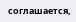соглашается,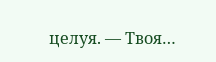целуя. — Твоя…